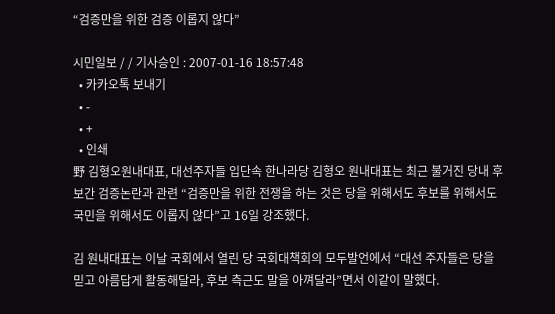“검증만을 위한 검증 이롭지 않다”

시민일보 / / 기사승인 : 2007-01-16 18:57:48
  • 카카오톡 보내기
  • -
  • +
  • 인쇄
野 김형오원내대표, 대선주자들 입단속 한나라당 김형오 원내대표는 최근 불거진 당내 후보간 검증논란과 관련 “검증만을 위한 전쟁을 하는 것은 당을 위해서도 후보를 위해서도 국민을 위해서도 이롭지 않다”고 16일 강조했다.

김 원내대표는 이날 국회에서 열린 당 국회대책회의 모두발언에서 “대선 주자들은 당을 믿고 아름답게 활동해달라, 후보 측근도 말을 아껴달라”면서 이같이 말했다.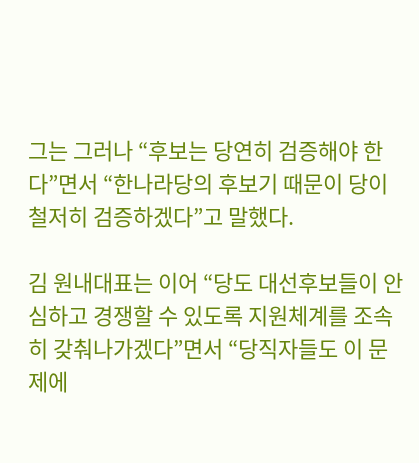그는 그러나 “후보는 당연히 검증해야 한다”면서 “한나라당의 후보기 때문이 당이 철저히 검증하겠다”고 말했다.

김 원내대표는 이어 “당도 대선후보들이 안심하고 경쟁할 수 있도록 지원체계를 조속히 갖춰나가겠다”면서 “당직자들도 이 문제에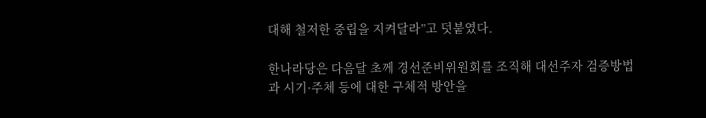대해 철저한 중립을 지켜달라”고 덧붙였다.

한나라당은 다음달 초께 경선준비위원회를 조직해 대선주자 검증방법과 시기·주체 등에 대한 구체적 방안을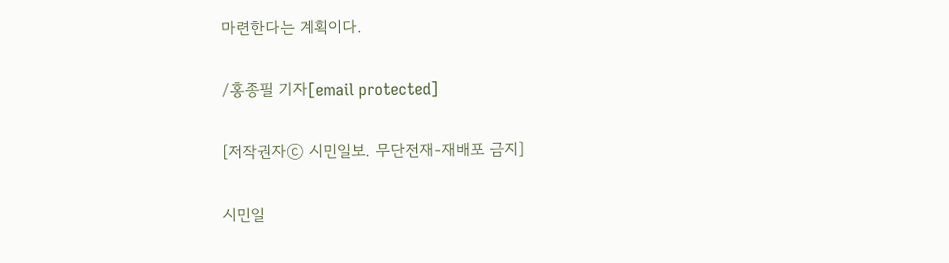마련한다는 계획이다.

/홍종필 기자[email protected]

[저작권자ⓒ 시민일보. 무단전재-재배포 금지]

시민일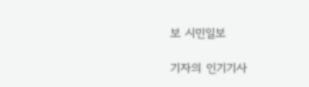보 시민일보

기자의 인기기사